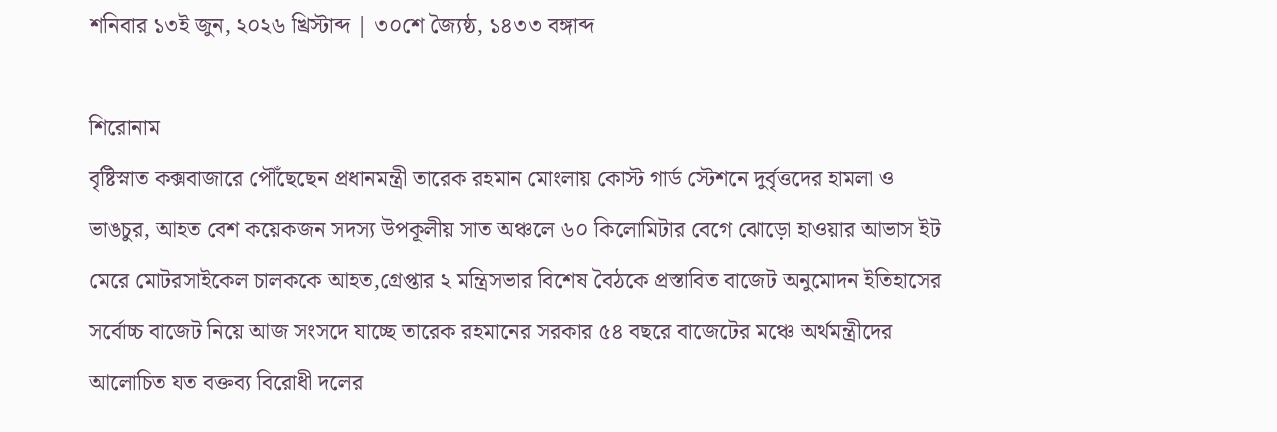শনিবার ১৩ই জুন, ২০২৬ খ্রিস্টাব্দ | ৩০শে জ্যৈষ্ঠ, ১৪৩৩ বঙ্গাব্দ

শিরোনাম
বৃষ্টিস্নাত কক্সবাজারে পৌঁছেছেন প্রধানমন্ত্রী তারেক রহমান মোংলায় কোস্ট গার্ড স্টেশনে দুর্বৃত্তদের হামলা ও ভাঙচুর, আহত বেশ কয়েকজন সদস্য উপকূলীয় সাত অঞ্চলে ৬০ কিলোমিটার বেগে ঝোড়ো হাওয়ার আভাস ইট মেরে মোটরসাইকেল চালককে আহত,গ্রেপ্তার ২ মন্ত্রিসভার বিশেষ বৈঠকে প্রস্তাবিত বাজেট অনুমোদন ইতিহাসের সর্বোচ্চ বাজেট নিয়ে আজ সংসদে যাচ্ছে তারেক রহমানের সরকার ৫৪ বছরে বাজেটের মঞ্চে অর্থমন্ত্রীদের আলোচিত যত বক্তব্য বিরোধী দলের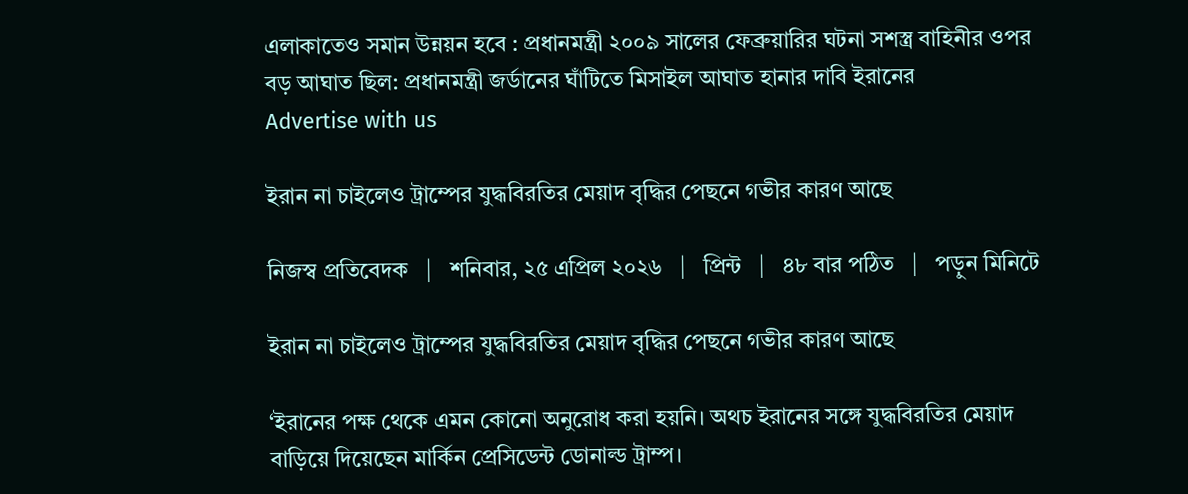এলাকাতেও সমান উন্নয়ন হবে : প্রধানমন্ত্রী ২০০৯ সালের ফেব্রুয়ারির ঘটনা সশস্ত্র বাহিনীর ওপর বড় আঘাত ছিল: প্রধানমন্ত্রী জর্ডানের ঘাঁটিতে মিসাইল আঘাত হানার দাবি ইরানের
Advertise with us

ইরান না চাইলেও ট্রাম্পের যুদ্ধবিরতির মেয়াদ বৃদ্ধির পেছনে গভীর কারণ আছে

নিজস্ব প্রতিবেদক   |   শনিবার, ২৫ এপ্রিল ২০২৬   |   প্রিন্ট   |   ৪৮ বার পঠিত   |   পড়ুন মিনিটে

ইরান না চাইলেও ট্রাম্পের যুদ্ধবিরতির মেয়াদ বৃদ্ধির পেছনে গভীর কারণ আছে

‘ইরানের পক্ষ থেকে এমন কোনো অনুরোধ করা হয়নি। অথচ ইরানের সঙ্গে যুদ্ধবিরতির মেয়াদ বাড়িয়ে দিয়েছেন মার্কিন প্রেসিডেন্ট ডোনাল্ড ট্রাম্প।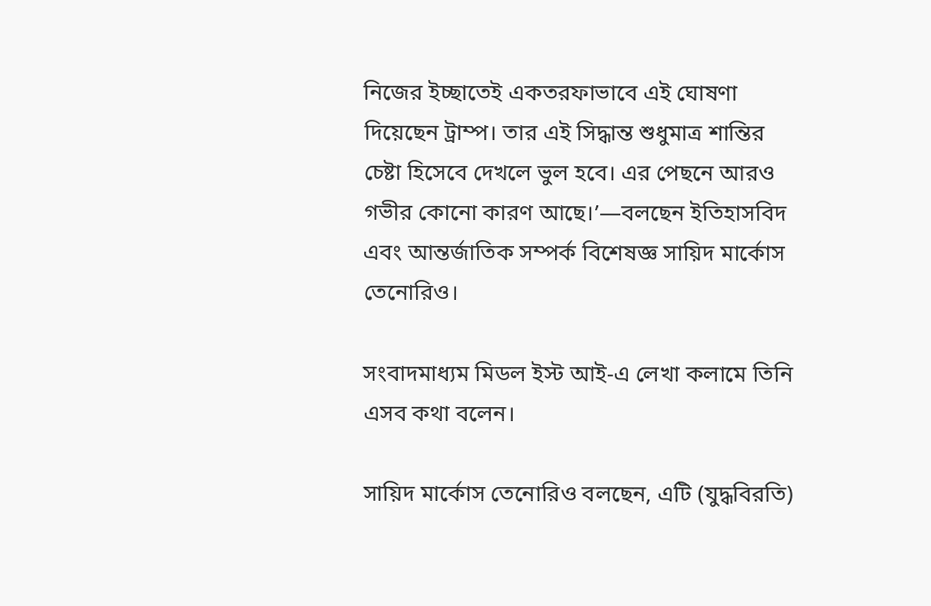নিজের ইচ্ছাতেই একতরফাভাবে এই ঘোষণা দিয়েছেন ট্রাম্প। তার এই সিদ্ধান্ত শুধুমাত্র শান্তির চেষ্টা হিসেবে দেখলে ভুল হবে। এর পেছনে আরও গভীর কোনো কারণ আছে।’—বলছেন ইতিহাসবিদ এবং আন্তর্জাতিক সম্পর্ক বিশেষজ্ঞ সায়িদ মার্কোস তেনোরিও।

সংবাদমাধ্যম মিডল ইস্ট আই-এ লেখা কলামে তিনি এসব কথা বলেন।

সায়িদ মার্কোস তেনোরিও বলছেন, এটি (যুদ্ধবিরতি)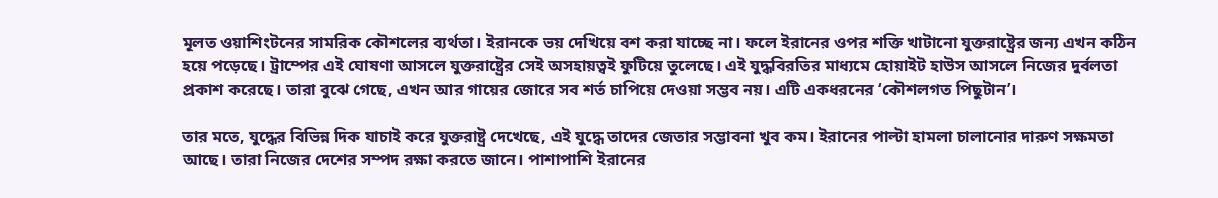মূলত ওয়াশিংটনের সামরিক কৌশলের ব্যর্থতা। ইরানকে ভয় দেখিয়ে বশ করা যাচ্ছে না। ফলে ইরানের ওপর শক্তি খাটানো যুক্তরাষ্ট্রের জন্য এখন কঠিন হয়ে পড়েছে। ট্রাম্পের এই ঘোষণা আসলে যুক্তরাষ্ট্রের সেই অসহায়ত্বই ফুটিয়ে তুলেছে। এই যুদ্ধবিরতির মাধ্যমে হোয়াইট হাউস আসলে নিজের দুর্বলতা প্রকাশ করেছে। তারা বুঝে গেছে, এখন আর গায়ের জোরে সব শর্ত চাপিয়ে দেওয়া সম্ভব নয়। এটি একধরনের ‘কৌশলগত পিছুটান’।

তার মতে, যুদ্ধের বিভিন্ন দিক যাচাই করে যুক্তরাষ্ট্র দেখেছে, এই যুদ্ধে তাদের জেতার সম্ভাবনা খুব কম। ইরানের পাল্টা হামলা চালানোর দারুণ সক্ষমতা আছে। তারা নিজের দেশের সম্পদ রক্ষা করতে জানে। পাশাপাশি ইরানের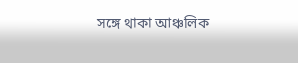সঙ্গে থাকা আঞ্চলিক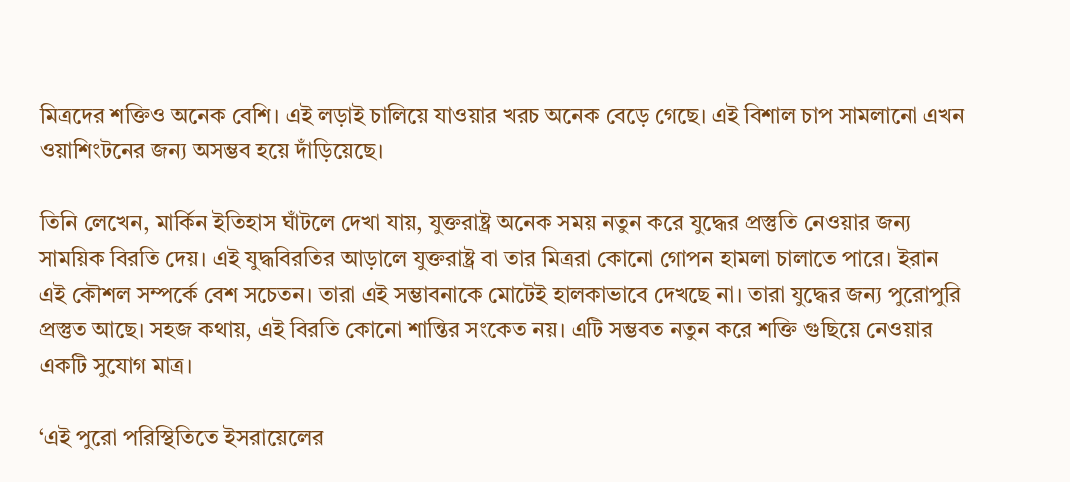মিত্রদের শক্তিও অনেক বেশি। এই লড়াই চালিয়ে যাওয়ার খরচ অনেক বেড়ে গেছে। এই বিশাল চাপ সামলানো এখন ওয়াশিংটনের জন্য অসম্ভব হয়ে দাঁড়িয়েছে।

তিনি লেখেন, মার্কিন ইতিহাস ঘাঁটলে দেখা যায়, যুক্তরাষ্ট্র অনেক সময় নতুন করে যুদ্ধের প্রস্তুতি নেওয়ার জন্য সাময়িক বিরতি দেয়। এই যুদ্ধবিরতির আড়ালে যুক্তরাষ্ট্র বা তার মিত্ররা কোনো গোপন হামলা চালাতে পারে। ইরান এই কৌশল সম্পর্কে বেশ সচেতন। তারা এই সম্ভাবনাকে মোটেই হালকাভাবে দেখছে না। তারা যুদ্ধের জন্য পুরোপুরি প্রস্তুত আছে। সহজ কথায়, এই বিরতি কোনো শান্তির সংকেত নয়। এটি সম্ভবত নতুন করে শক্তি গুছিয়ে নেওয়ার একটি সুযোগ মাত্র।

‘এই পুরো পরিস্থিতিতে ইসরায়েলের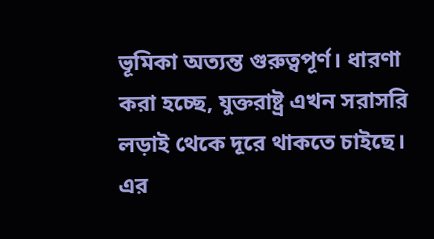ভূমিকা অত্যন্ত গুরুত্বপূর্ণ। ধারণা করা হচ্ছে, যুক্তরাষ্ট্র এখন সরাসরি লড়াই থেকে দূরে থাকতে চাইছে। এর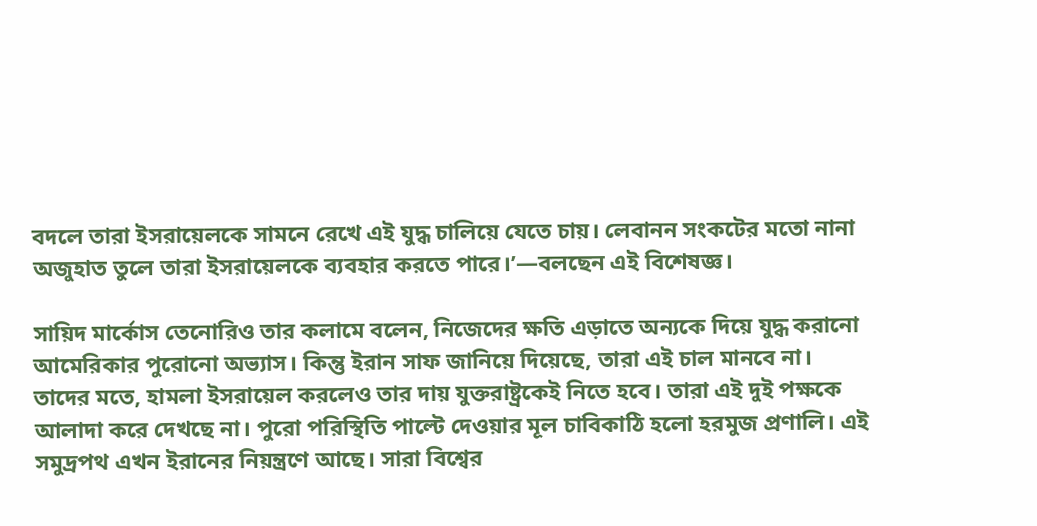বদলে তারা ইসরায়েলকে সামনে রেখে এই যুদ্ধ চালিয়ে যেতে চায়। লেবানন সংকটের মতো নানা অজুহাত তুলে তারা ইসরায়েলকে ব্যবহার করতে পারে।’—বলছেন এই বিশেষজ্ঞ।

সায়িদ মার্কোস তেনোরিও তার কলামে বলেন, নিজেদের ক্ষতি এড়াতে অন্যকে দিয়ে যুদ্ধ করানো আমেরিকার পুরোনো অভ্যাস। কিন্তু ইরান সাফ জানিয়ে দিয়েছে, তারা এই চাল মানবে না। তাদের মতে, হামলা ইসরায়েল করলেও তার দায় যুক্তরাষ্ট্রকেই নিতে হবে। তারা এই দুই পক্ষকে আলাদা করে দেখছে না। পুরো পরিস্থিতি পাল্টে দেওয়ার মূল চাবিকাঠি হলো হরমুজ প্রণালি। এই সমুদ্রপথ এখন ইরানের নিয়ন্ত্রণে আছে। সারা বিশ্বের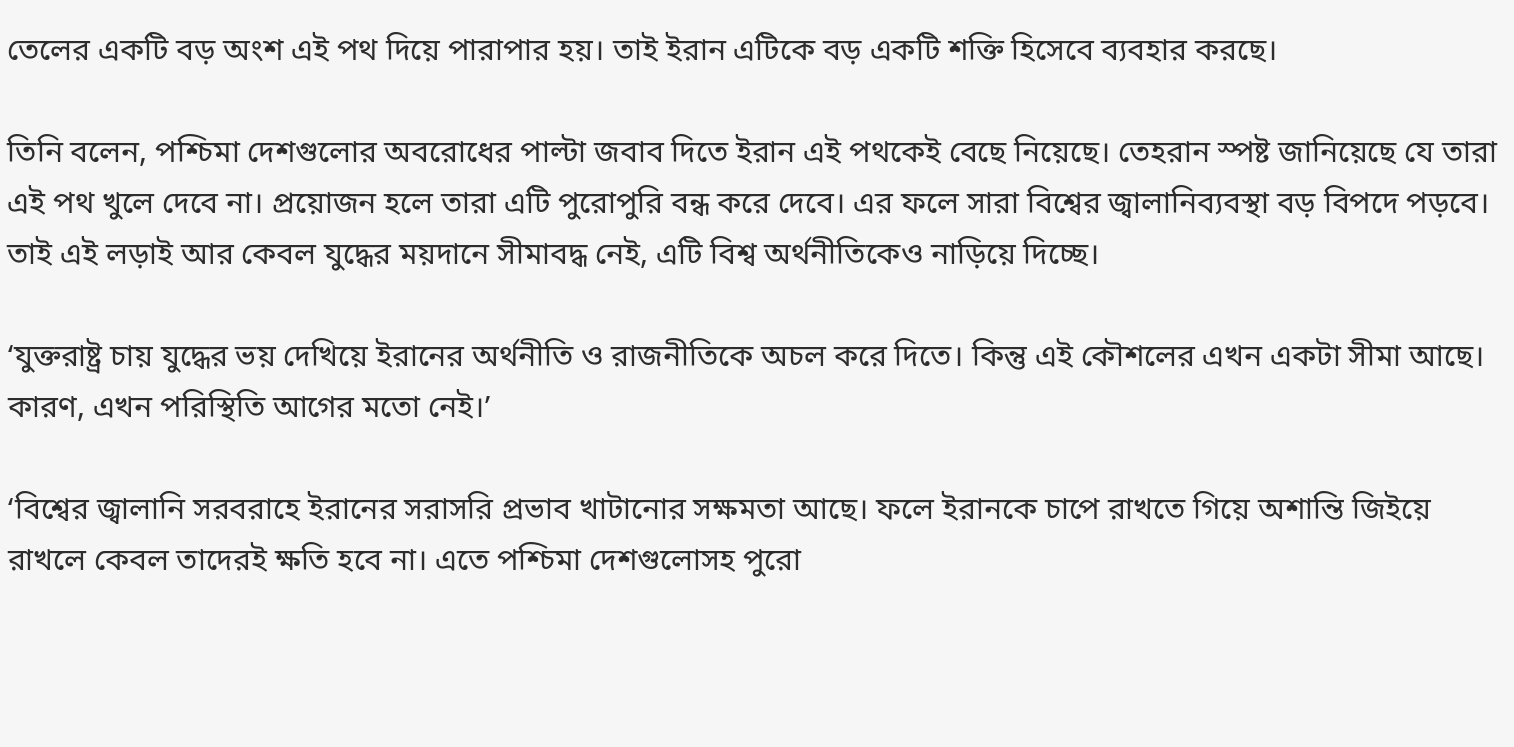তেলের একটি বড় অংশ এই পথ দিয়ে পারাপার হয়। তাই ইরান এটিকে বড় একটি শক্তি হিসেবে ব্যবহার করছে।

তিনি বলেন, পশ্চিমা দেশগুলোর অবরোধের পাল্টা জবাব দিতে ইরান এই পথকেই বেছে নিয়েছে। তেহরান স্পষ্ট জানিয়েছে যে তারা এই পথ খুলে দেবে না। প্রয়োজন হলে তারা এটি পুরোপুরি বন্ধ করে দেবে। এর ফলে সারা বিশ্বের জ্বালানিব্যবস্থা বড় বিপদে পড়বে। তাই এই লড়াই আর কেবল যুদ্ধের ময়দানে সীমাবদ্ধ নেই, এটি বিশ্ব অর্থনীতিকেও নাড়িয়ে দিচ্ছে।

‘যুক্তরাষ্ট্র চায় যুদ্ধের ভয় দেখিয়ে ইরানের অর্থনীতি ও রাজনীতিকে অচল করে দিতে। কিন্তু এই কৌশলের এখন একটা সীমা আছে। কারণ, এখন পরিস্থিতি আগের মতো নেই।’

‘বিশ্বের জ্বালানি সরবরাহে ইরানের সরাসরি প্রভাব খাটানোর সক্ষমতা আছে। ফলে ইরানকে চাপে রাখতে গিয়ে অশান্তি জিইয়ে রাখলে কেবল তাদেরই ক্ষতি হবে না। এতে পশ্চিমা দেশগুলোসহ পুরো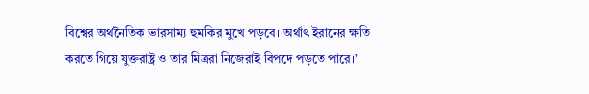বিশ্বের অর্থনৈতিক ভারসাম্য হুমকির মুখে পড়বে। অর্থাৎ ইরানের ক্ষতি করতে গিয়ে যুক্তরাষ্ট্র ও তার মিত্ররা নিজেরাই বিপদে পড়তে পারে।’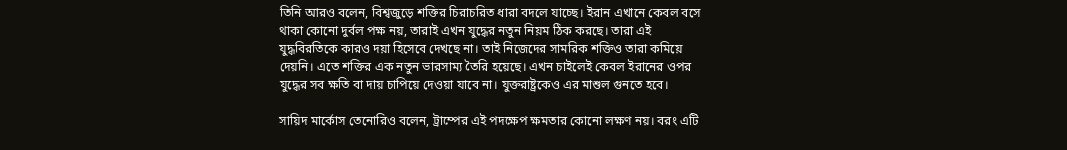তিনি আরও বলেন, বিশ্বজুড়ে শক্তির চিরাচরিত ধারা বদলে যাচ্ছে। ইরান এখানে কেবল বসে থাকা কোনো দুর্বল পক্ষ নয়, তারাই এখন যুদ্ধের নতুন নিয়ম ঠিক করছে। তারা এই যুদ্ধবিরতিকে কারও দয়া হিসেবে দেখছে না। তাই নিজেদের সামরিক শক্তিও তারা কমিয়ে দেয়নি। এতে শক্তির এক নতুন ভারসাম্য তৈরি হয়েছে। এখন চাইলেই কেবল ইরানের ওপর যুদ্ধের সব ক্ষতি বা দায় চাপিয়ে দেওয়া যাবে না। যুক্তরাষ্ট্রকেও এর মাশুল গুনতে হবে।

সায়িদ মার্কোস তেনোরিও বলেন, ট্রাম্পের এই পদক্ষেপ ক্ষমতার কোনো লক্ষণ নয়। বরং এটি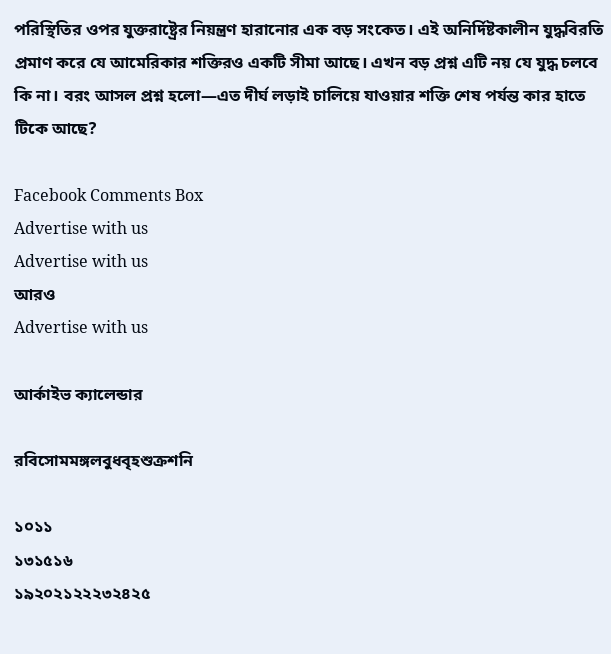পরিস্থিতির ওপর যুক্তরাষ্ট্রের নিয়ন্ত্রণ হারানোর এক বড় সংকেত। এই অনির্দিষ্টকালীন যুদ্ধবিরতি প্রমাণ করে যে আমেরিকার শক্তিরও একটি সীমা আছে। এখন বড় প্রশ্ন এটি নয় যে যুদ্ধ চলবে কি না। বরং আসল প্রশ্ন হলো—এত দীর্ঘ লড়াই চালিয়ে যাওয়ার শক্তি শেষ পর্যন্ত কার হাতে টিকে আছে?

Facebook Comments Box
Advertise with us
Advertise with us
আরও
Advertise with us

আর্কাইভ ক্যালেন্ডার

রবিসোমমঙ্গলবুধবৃহশুক্রশনি

১০১১
১৩১৫১৬
১৯২০২১২২২৩২৪২৫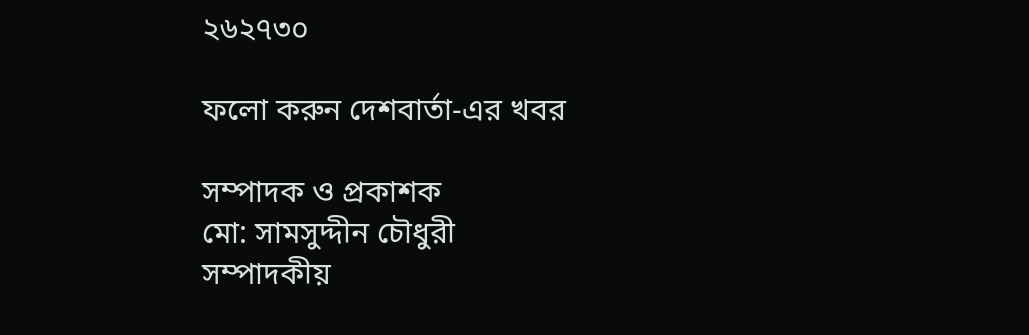২৬২৭৩০

ফলো করুন দেশবার্তা-এর খবর

সম্পাদক ও প্রকাশক
মো: সামসুদ্দীন চৌধুরী
সম্পাদকীয়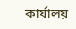কার্যালয়